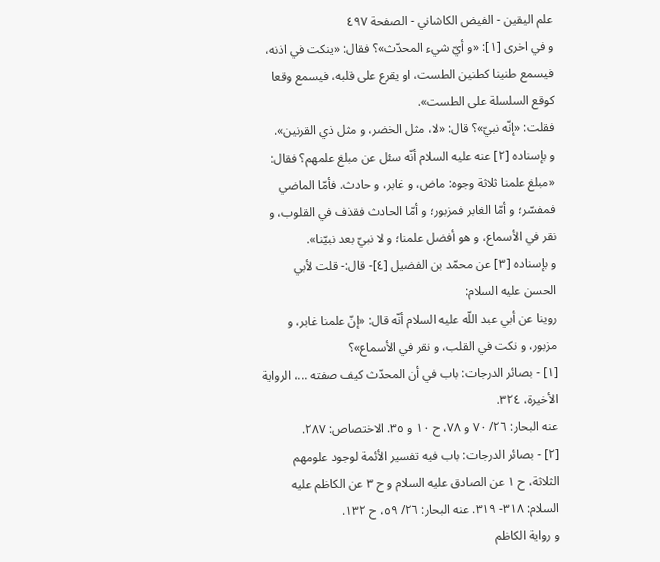علم الیقین - الفيض الكاشاني - الصفحة ٤٩٧
و في اخرى [١]: «و أيّ شيء المحدّث»؟ فقال: «ينكت في اذنه، فيسمع طنينا كطنين الطست، او يقرع على قلبه، فيسمع وقعا كوقع السلسلة على الطست».
فقلت: «إنّه نبيّ»؟ قال: «لا، مثل الخضر، و مثل ذي القرنين».
و بإسناده [٢] عنه عليه السلام أنّه سئل عن مبلغ علمهم؟ فقال: «مبلغ علمنا ثلاثة وجوه: ماض، و غابر، و حادث. فأمّا الماضي فمفسّر؛ و أمّا الغابر فمزبور؛ و أمّا الحادث فقذف في القلوب، و نقر في الأسماع، و هو أفضل علمنا؛ و لا نبيّ بعد نبيّنا».
و بإسناده [٣] عن محمّد بن الفضيل [٤]- قال:- قلت لأبي الحسن عليه السلام:
روينا عن أبي عبد اللّه عليه السلام أنّه قال: «إنّ علمنا غابر، و مزبور، و نكت في القلب، و نقر في الأسماع»؟
[١] - بصائر الدرجات: باب في أن المحدّث كيف صفته ...، الرواية الأخيرة، ٣٢٤.
عنه البحار: ٢٦/ ٧٠ و ٧٨، ح ١٠ و ٣٥. الاختصاص: ٢٨٧.
[٢] - بصائر الدرجات: باب فيه تفسير الأئمة لوجود علومهم الثلاثة، ح ١ عن الصادق عليه السلام و ح ٣ عن الكاظم عليه السلام: ٣١٨- ٣١٩. عنه البحار: ٢٦/ ٥٩، ح ١٣٢.
و رواية الكاظم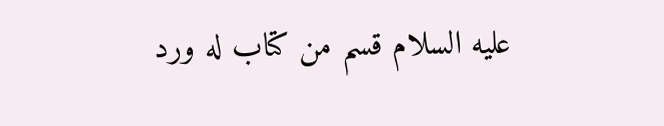عليه السلام قسم من كتاب له ورد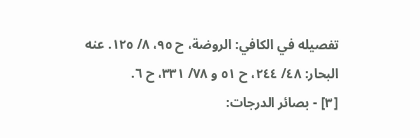تفصيله في الكافي: الروضة، ح ٩٥، ٨/ ١٢٥. عنه البحار: ٤٨/ ٢٤٤، ح ٥١ و ٧٨/ ٣٣١، ح ٦.
[٣] - بصائر الدرجات: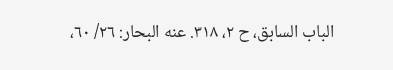الباب السابق، ح ٢، ٣١٨. عنه البحار: ٢٦/ ٦٠،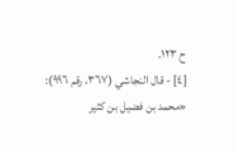ح ١٢٣.
[٤] - قال النجاشي (٣٦٧، رقم ٩٩٦): «محمد بن فضيل بن كثير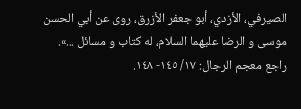الصيرفي، الأزدي، أبو جعفر الأزرق، روى عن أبي الحسن موسى و الرضا عليهما السلام، له كتاب و مسائل ...».
راجع معجم الرجال: ١٧/ ١٤٥- ١٤٨.